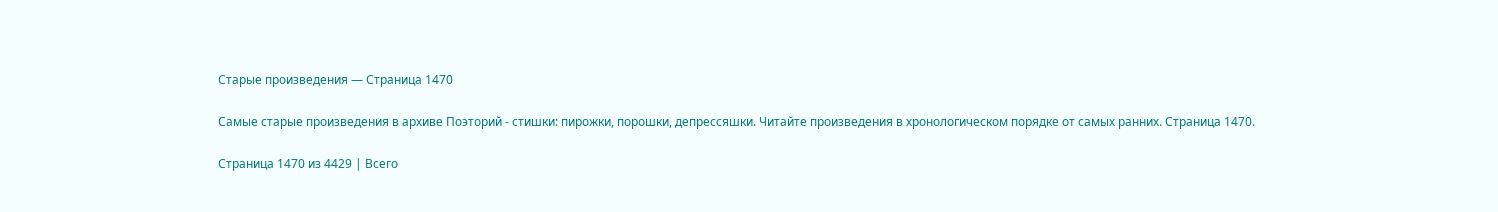Старые произведения — Страница 1470

Самые старые произведения в архиве Поэторий - стишки: пирожки, порошки, депрессяшки. Читайте произведения в хронологическом порядке от самых ранних. Страница 1470.

Страница 1470 из 4429 | Всего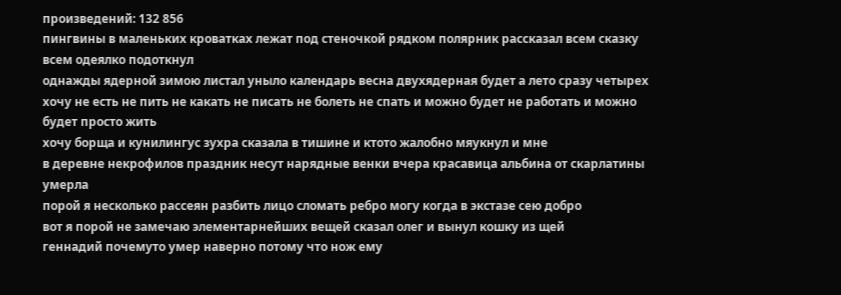произведений: 132 856
пингвины в маленьких кроватках лежат под стеночкой рядком полярник рассказал всем сказку всем одеялко подоткнул
однажды ядерной зимою листал уныло календарь весна двухядерная будет а лето сразу четырех
хочу не есть не пить не какать не писать не болеть не спать и можно будет не работать и можно будет просто жить
хочу борща и кунилингус зухра сказала в тишине и ктото жалобно мяукнул и мне
в деревне некрофилов праздник несут нарядные венки вчера красавица альбина от скарлатины умерла
порой я несколько рассеян разбить лицо сломать ребро могу когда в экстазе сею добро
вот я порой не замечаю элементарнейших вещей сказал олег и вынул кошку из щей
геннадий почемуто умер наверно потому что нож ему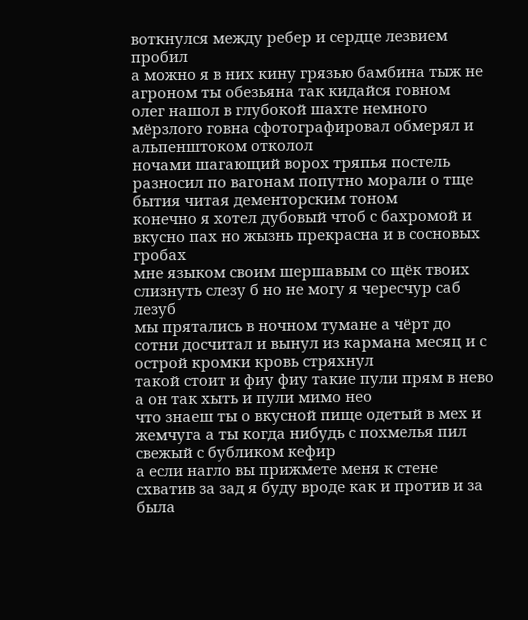воткнулся между ребер и сердце лезвием пробил
а можно я в них кину грязью бамбина тыж не агроном ты обезьяна так кидайся говном
олег нашол в глубокой шахте немного мёрзлого говна сфотографировал обмерял и альпенштоком отколол
ночами шагающий ворох тряпья постель разносил по вагонам попутно морали о тще бытия читая дементорским тоном
конечно я хотел дубовый чтоб с бахромой и вкусно пах но жызнь прекрасна и в сосновых гробах
мне языком своим шершавым со щёк твоих слизнуть слезу б но не могу я череcчур саб лезуб
мы прятались в ночном тумане а чёрт до сотни досчитал и вынул из кармана месяц и с острой кромки кровь стряхнул
такой стоит и фиу фиу такие пули прям в нево а он так хыть и пули мимо нео
что знаеш ты о вкусной пище одетый в мех и жемчуга а ты когда нибудь с похмелья пил свежый с бубликом кефир
а если нагло вы прижмете меня к стене схватив за зад я буду вроде как и против и за
была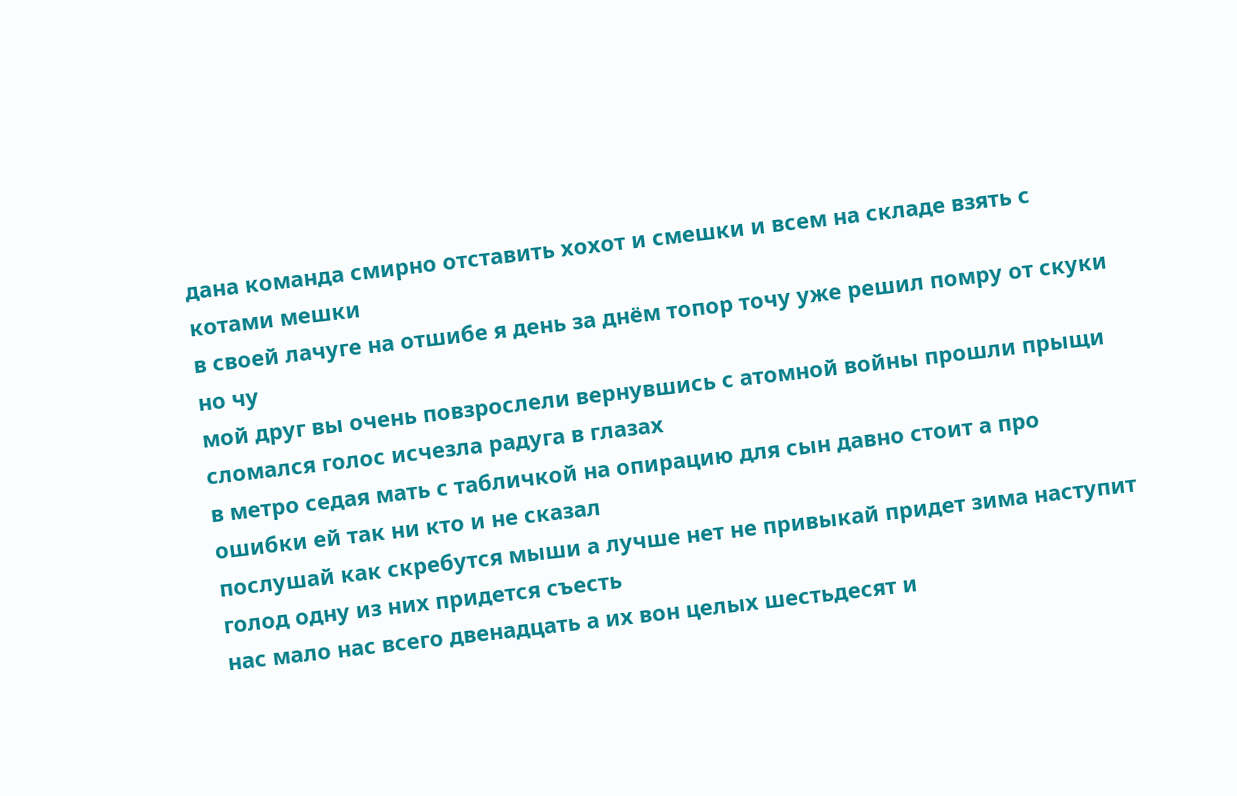дана команда смирно отставить хохот и смешки и всем на складе взять с котами мешки
в своей лачуге на отшибе я день за днём топор точу уже решил помру от скуки но чу
мой друг вы очень повзрослели вернувшись с атомной войны прошли прыщи сломался голос исчезла радуга в глазах
в метро седая мать с табличкой на опирацию для сын давно стоит а про ошибки ей так ни кто и не сказал
послушай как скребутся мыши а лучше нет не привыкай придет зима наступит голод одну из них придется съесть
нас мало нас всего двенадцать а их вон целых шестьдесят и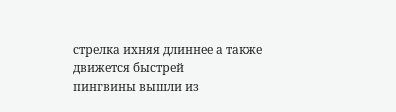стрелка ихняя длиннее а также движется быстрей
пингвины вышли из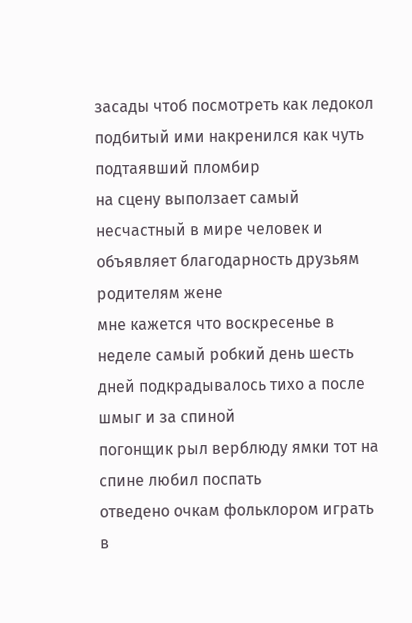засады чтоб посмотреть как ледокол подбитый ими накренился как чуть подтаявший пломбир
на сцену выползает самый несчастный в мире человек и объявляет благодарность друзьям родителям жене
мне кажется что воскресенье в неделе самый робкий день шесть дней подкрадывалось тихо а после шмыг и за спиной
погонщик рыл верблюду ямки тот на спине любил поспать
отведено очкам фольклором играть в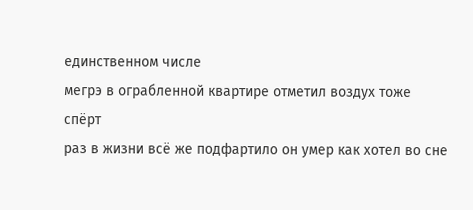единственном числе
мегрэ в ограбленной квартире отметил воздух тоже спёрт
раз в жизни всё же подфартило он умер как хотел во сне